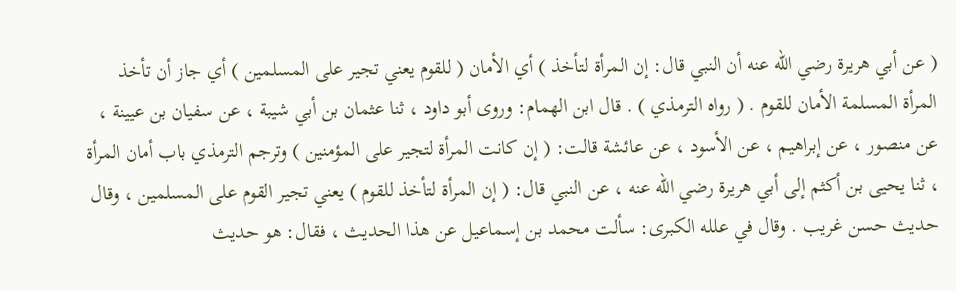( عن أبي هريرة رضي الله عنه أن النبي قال: إن المرأة لتأخذ ) أي الأمان ( للقوم يعني تجير على المسلمين ) أي جاز أن تأخذ المرأة المسلمة الأمان للقوم . ( رواه الترمذي ) . قال ابن الهمام: وروى أبو داود ، ثنا عثمان بن أبي شيبة ، عن سفيان بن عيينة ، عن منصور ، عن إبراهيم ، عن الأسود ، عن عائشة قالت: ( إن كانت المرأة لتجير على المؤمنين ) وترجم الترمذي باب أمان المرأة ، ثنا يحيى بن أكثم إلى أبي هريرة رضي الله عنه ، عن النبي قال: ( إن المرأة لتأخذ للقوم ) يعني تجير القوم على المسلمين ، وقال حديث حسن غريب . وقال في علله الكبرى: سألت محمد بن إسماعيل عن هذا الحديث ، فقال: هو حديث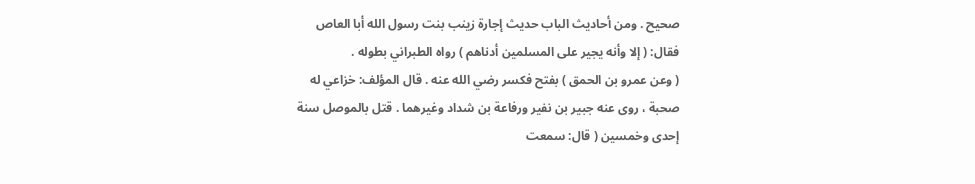صحيح . ومن أحاديث الباب حديث إجارة زينب بنت رسول الله أبا العاص فقال: ( إلا وأنه يجير على المسلمين أدناهم ) رواه الطبراني بطوله .
( وعن عمرو بن الحمق ) بفتح فكسر رضي الله عنه . قال المؤلف: خزاعي له صحبة ، روى عنه جبير بن نفير ورفاعة بن شداد وغيرهما . قتل بالموصل سنة إحدى وخمسين ( قال: سمعت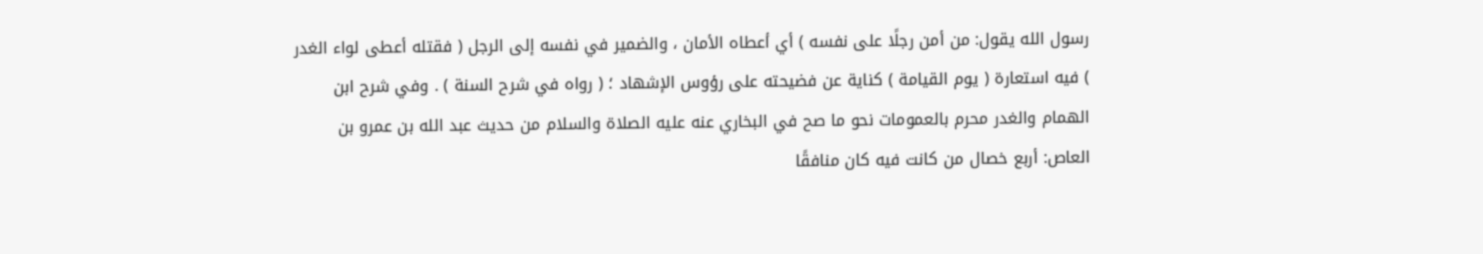رسول الله يقول: من أمن رجلًا على نفسه ) أي أعطاه الأمان ، والضمير في نفسه إلى الرجل ( فقتله أعطى لواء الغدر ) فيه استعارة ( يوم القيامة ) كناية عن فضيحته على رؤوس الإشهاد ؛ ( رواه في شرح السنة ) . وفي شرح ابن الهمام والغدر محرم بالعمومات نحو ما صح في البخاري عنه عليه الصلاة والسلام من حديث عبد الله بن عمرو بن العاص: أربع خصال من كانت فيه كان منافقًا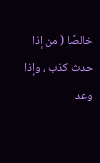خالصًا ( من إذا حدث كذب ، وإذا وعد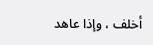أخلف ، وإذا عاهد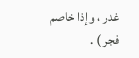غدر ، وإذا خاصم فجر ) .